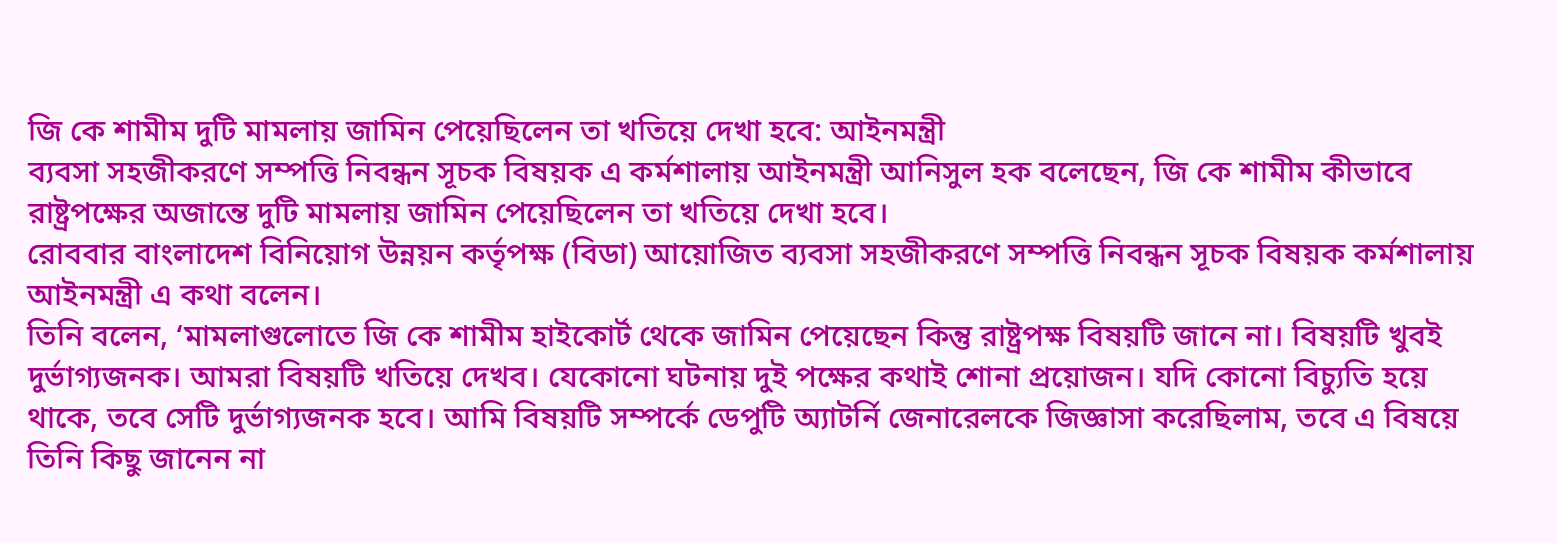জি কে শামীম দুটি মামলায় জামিন পেয়েছিলেন তা খতিয়ে দেখা হবে: আইনমন্ত্রী
ব্যবসা সহজীকরণে সম্পত্তি নিবন্ধন সূচক বিষয়ক এ কর্মশালায় আইনমন্ত্রী আনিসুল হক বলেছেন, জি কে শামীম কীভাবে রাষ্ট্রপক্ষের অজান্তে দুটি মামলায় জামিন পেয়েছিলেন তা খতিয়ে দেখা হবে।
রোববার বাংলাদেশ বিনিয়োগ উন্নয়ন কর্তৃপক্ষ (বিডা) আয়োজিত ব্যবসা সহজীকরণে সম্পত্তি নিবন্ধন সূচক বিষয়ক কর্মশালায় আইনমন্ত্রী এ কথা বলেন।
তিনি বলেন, ‘মামলাগুলোতে জি কে শামীম হাইকোর্ট থেকে জামিন পেয়েছেন কিন্তু রাষ্ট্রপক্ষ বিষয়টি জানে না। বিষয়টি খুবই দুর্ভাগ্যজনক। আমরা বিষয়টি খতিয়ে দেখব। যেকোনো ঘটনায় দুই পক্ষের কথাই শোনা প্রয়োজন। যদি কোনো বিচ্যুতি হয়ে থাকে, তবে সেটি দুর্ভাগ্যজনক হবে। আমি বিষয়টি সম্পর্কে ডেপুটি অ্যাটর্নি জেনারেলকে জিজ্ঞাসা করেছিলাম, তবে এ বিষয়ে তিনি কিছু জানেন না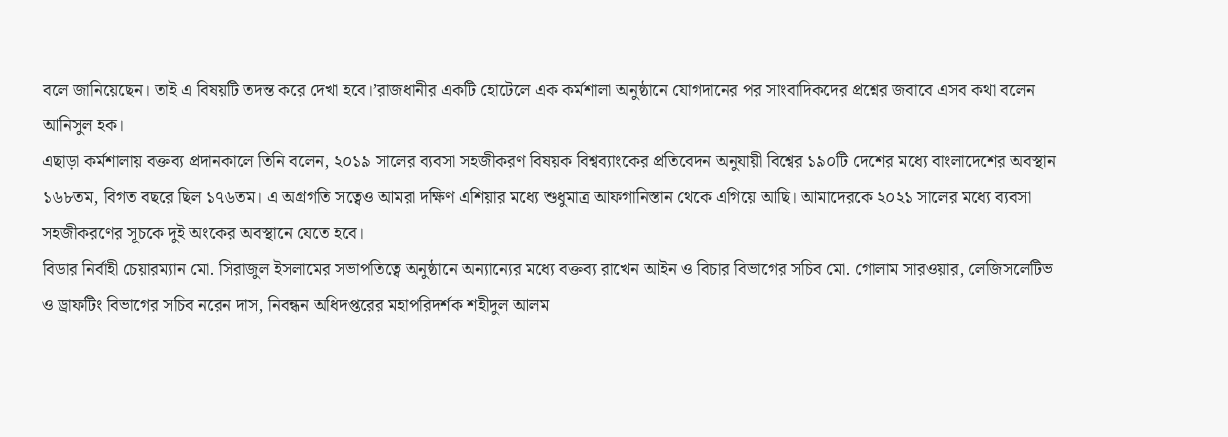বলে জানিয়েছেন। তাই এ বিষয়টি তদন্ত করে দেখা হবে।’রাজধানীর একটি হোটেলে এক কর্মশালা অনুষ্ঠানে যোগদানের পর সাংবাদিকদের প্রশ্নের জবাবে এসব কথা বলেন আনিসুল হক।
এছাড়া কর্মশালায় বক্তব্য প্রদানকালে তিনি বলেন, ২০১৯ সালের ব্যবসা সহজীকরণ বিষয়ক বিশ্বব্যাংকের প্রতিবেদন অনুযায়ী বিশ্বের ১৯০টি দেশের মধ্যে বাংলাদেশের অবস্থান ১৬৮তম, বিগত বছরে ছিল ১৭৬তম। এ অগ্রগতি সত্বেও আমরা দক্ষিণ এশিয়ার মধ্যে শুধুমাত্র আফগানিস্তান থেকে এগিয়ে আছি। আমাদেরকে ২০২১ সালের মধ্যে ব্যবসা সহজীকরণের সূচকে দুই অংকের অবস্থানে যেতে হবে।
বিডার নির্বাহী চেয়ারম্যান মো. সিরাজুল ইসলামের সভাপতিত্বে অনুষ্ঠানে অন্যান্যের মধ্যে বক্তব্য রাখেন আইন ও বিচার বিভাগের সচিব মো. গোলাম সারওয়ার, লেজিসলেটিভ ও ড্রাফটিং বিভাগের সচিব নরেন দাস, নিবন্ধন অধিদপ্তরের মহাপরিদর্শক শহীদুল আলম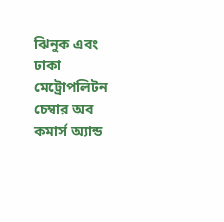ঝিনুক এবং ঢাকা মেট্রোপলিটন চেম্বার অব কমার্স অ্যান্ড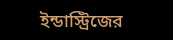ইন্ডাস্ট্রিজের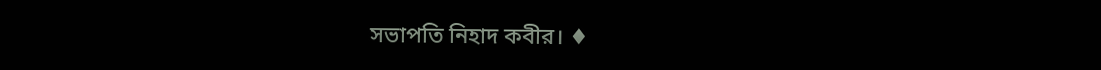সভাপতি নিহাদ কবীর। ♦